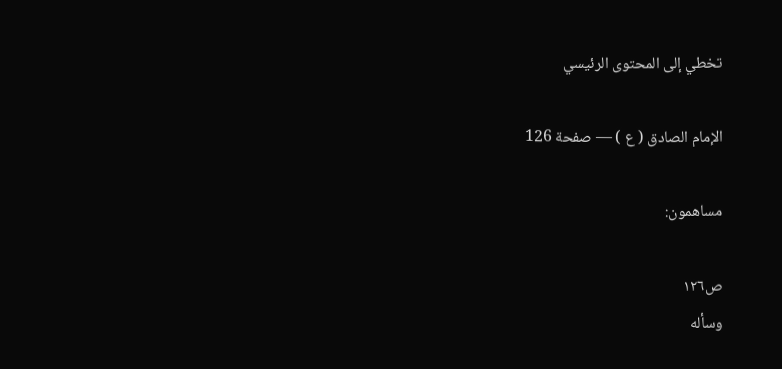تخطي إلى المحتوى الرئيسي

الإمام الصادق ( ع ) — صفحة 126

مساهمون:

ص١٢٦
وسأله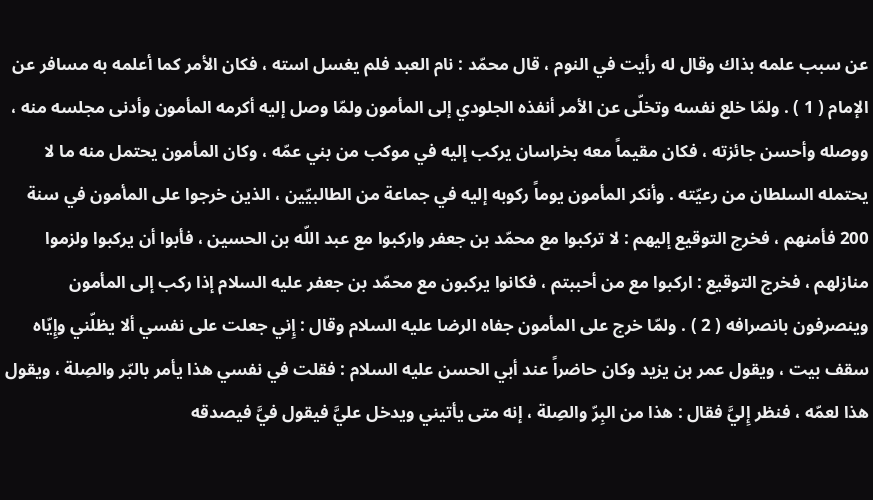عن سبب علمه بذاك وقال له رأيت في النوم ، قال محمّد : نام العبد فلم يغسل استه ، فكان الأمر كما أعلمه به مسافر عن الإمام ( 1 ) . ولمّا خلع نفسه وتخلّى عن الأمر أنفذه الجلودي إلى المأمون ولمّا وصل إليه أكرمه المأمون وأدنى مجلسه منه ، ووصله وأحسن جائزته ، فكان مقيماً معه بخراسان يركب إليه في موكب من بني عمّه ، وكان المأمون يحتمل منه ما لا يحتمله السلطان من رعيّته . وأنكر المأمون يوماً ركوبه إليه في جماعة من الطالبيّين ، الذين خرجوا على المأمون في سنة 200 فأمنهم ، فخرج التوقيع إليهم : لا تركبوا مع محمّد بن جعفر واركبوا مع عبد اللّه بن الحسين ، فأبوا أن يركبوا ولزموا منازلهم ، فخرج التوقيع : اركبوا مع من أحببتم ، فكانوا يركبون مع محمّد بن جعفر عليه السلام إذا ركب إلى المأمون وينصرفون بانصرافه ( 2 ) . ولمّا خرج على المأمون جفاه الرضا عليه السلام وقال : إِني جعلت على نفسي ألا يظلّني وإِيّاه سقف بيت ، ويقول عمر بن يزيد وكان حاضراً عند أبي الحسن عليه السلام : فقلت في نفسي هذا يأمر بالبّر والصِلة ، ويقول هذا لعمّه ، فنظر إِليَّ فقال : هذا من البِرّ والصِلة ، إنه متى يأتيني ويدخل عليَّ فيقول فيَّ فيصدقه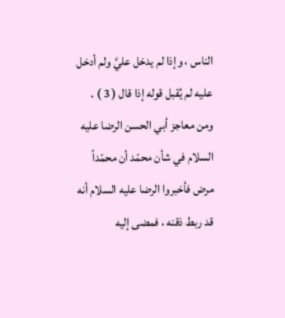الناس ، وإذا لم يدخل عليَّ ولم أدخل عليه لم يُقبل قوله إذا قال ( 3 ) . ومن معاجز أبي الحسن الرضا عليه السلام في شأن محمّد أن محمّداً مرض فأخبروا الرضا عليه السلام أنه قد ربط ذقنه ، فمضى إليه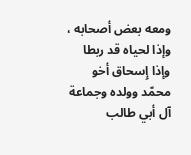ومعه بعض أصحابه ، وإذا لحياه قد ربطا وإذا إِسحاق أخو محمّد وولده وجماعة آل أبي طالب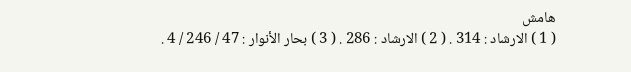هامش
( 1 ) الارشاد : 314 . ( 2 ) الارشاد : 286 . ( 3 ) بحار الأنوار : 47 / 246 / 4 .